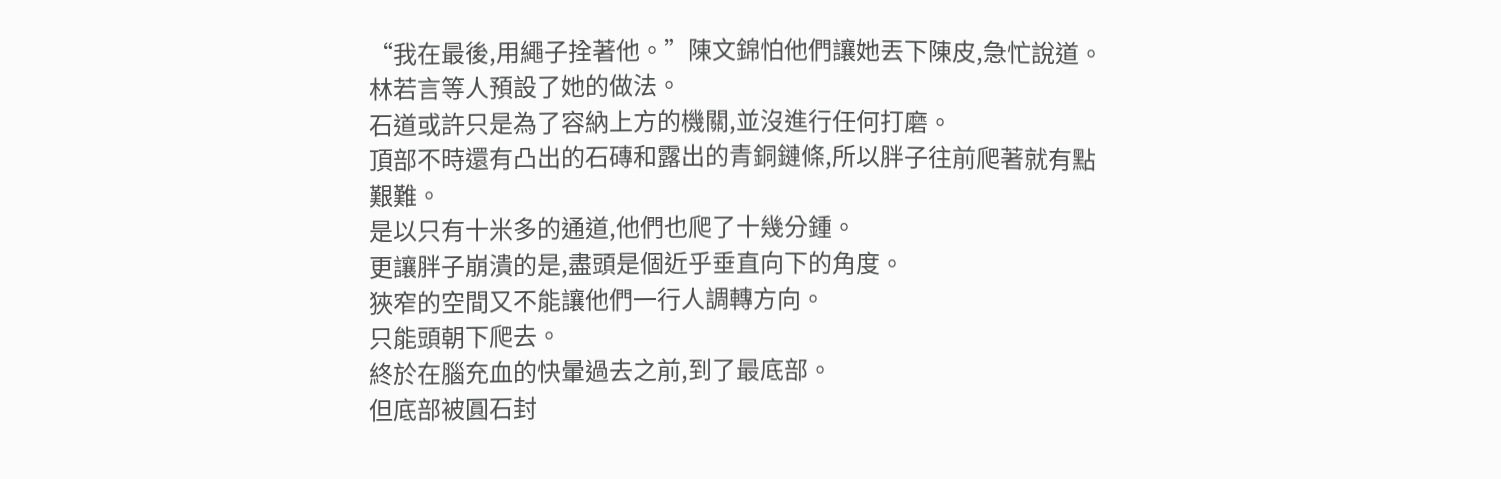“我在最後,用繩子拴著他。”陳文錦怕他們讓她丟下陳皮,急忙說道。
林若言等人預設了她的做法。
石道或許只是為了容納上方的機關,並沒進行任何打磨。
頂部不時還有凸出的石磚和露出的青銅鏈條,所以胖子往前爬著就有點艱難。
是以只有十米多的通道,他們也爬了十幾分鍾。
更讓胖子崩潰的是,盡頭是個近乎垂直向下的角度。
狹窄的空間又不能讓他們一行人調轉方向。
只能頭朝下爬去。
終於在腦充血的快暈過去之前,到了最底部。
但底部被圓石封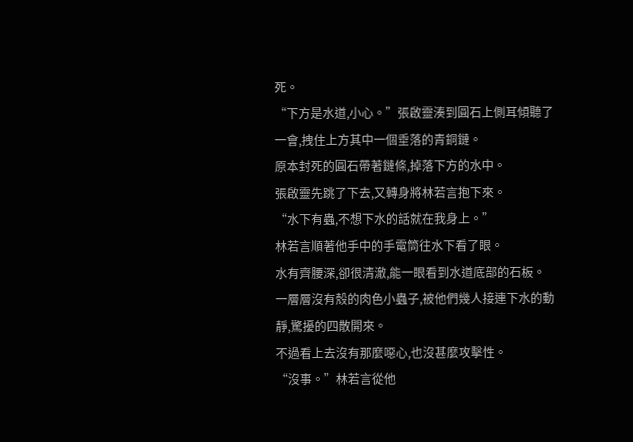死。
“下方是水道,小心。”張啟靈湊到圓石上側耳傾聽了一會,拽住上方其中一個垂落的青銅鏈。
原本封死的圓石帶著鏈條,掉落下方的水中。
張啟靈先跳了下去,又轉身將林若言抱下來。
“水下有蟲,不想下水的話就在我身上。”
林若言順著他手中的手電筒往水下看了眼。
水有齊腰深,卻很清澈,能一眼看到水道底部的石板。
一層層沒有殼的肉色小蟲子,被他們幾人接連下水的動靜,驚擾的四散開來。
不過看上去沒有那麼噁心,也沒甚麼攻擊性。
“沒事。”林若言從他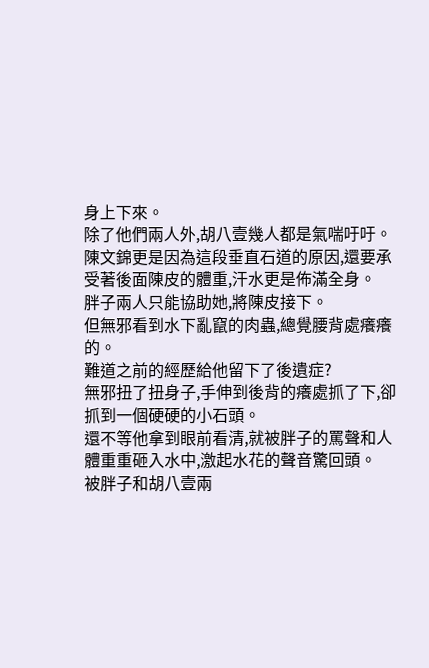身上下來。
除了他們兩人外,胡八壹幾人都是氣喘吁吁。
陳文錦更是因為這段垂直石道的原因,還要承受著後面陳皮的體重,汗水更是佈滿全身。
胖子兩人只能協助她,將陳皮接下。
但無邪看到水下亂竄的肉蟲,總覺腰背處癢癢的。
難道之前的經歷給他留下了後遺症?
無邪扭了扭身子,手伸到後背的癢處抓了下,卻抓到一個硬硬的小石頭。
還不等他拿到眼前看清,就被胖子的罵聲和人體重重砸入水中,激起水花的聲音驚回頭。
被胖子和胡八壹兩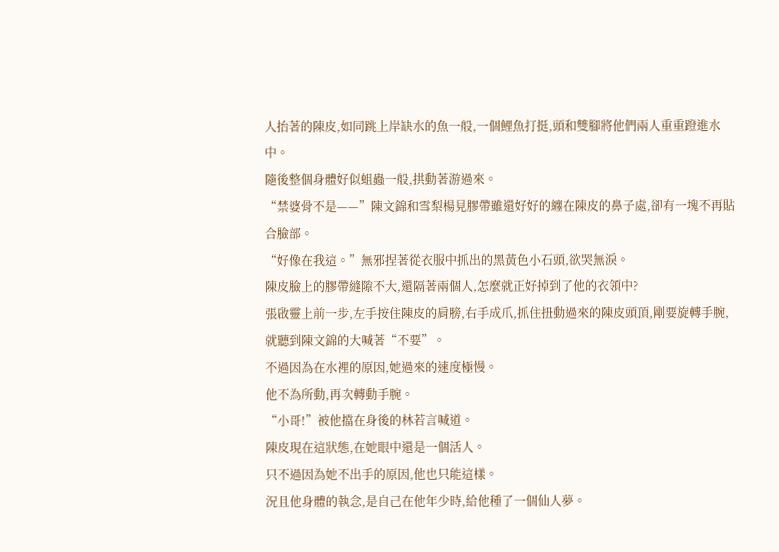人抬著的陳皮,如同跳上岸缺水的魚一般,一個鯉魚打挺,頭和雙腳將他們兩人重重蹬進水中。
隨後整個身體好似蛆蟲一般,拱動著游過來。
“禁婆骨不是——”陳文錦和雪梨楊見膠帶雖還好好的纏在陳皮的鼻子處,卻有一塊不再貼合臉部。
“好像在我這。”無邪捏著從衣服中抓出的黑黃色小石頭,欲哭無淚。
陳皮臉上的膠帶縫隙不大,還隔著兩個人,怎麼就正好掉到了他的衣領中?
張啟靈上前一步,左手按住陳皮的肩膀,右手成爪,抓住扭動過來的陳皮頭頂,剛要旋轉手腕,就聽到陳文錦的大喊著“不要”。
不過因為在水裡的原因,她過來的速度極慢。
他不為所動,再次轉動手腕。
“小哥!”被他擋在身後的林若言喊道。
陳皮現在這狀態,在她眼中還是一個活人。
只不過因為她不出手的原因,他也只能這樣。
況且他身體的執念,是自己在他年少時,給他種了一個仙人夢。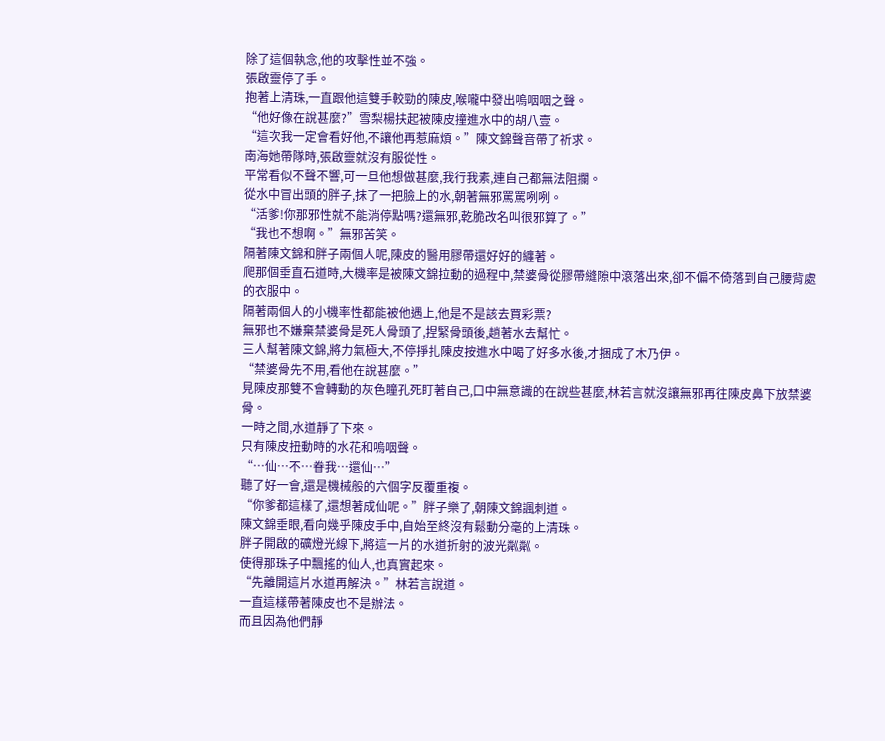除了這個執念,他的攻擊性並不強。
張啟靈停了手。
抱著上清珠,一直跟他這雙手較勁的陳皮,喉嚨中發出嗚咽咽之聲。
“他好像在說甚麼?”雪梨楊扶起被陳皮撞進水中的胡八壹。
“這次我一定會看好他,不讓他再惹麻煩。”陳文錦聲音帶了祈求。
南海她帶隊時,張啟靈就沒有服從性。
平常看似不聲不響,可一旦他想做甚麼,我行我素,連自己都無法阻攔。
從水中冒出頭的胖子,抹了一把臉上的水,朝著無邪罵罵咧咧。
“活爹!你那邪性就不能消停點嗎?還無邪,乾脆改名叫很邪算了。”
“我也不想啊。”無邪苦笑。
隔著陳文錦和胖子兩個人呢,陳皮的醫用膠帶還好好的纏著。
爬那個垂直石道時,大機率是被陳文錦拉動的過程中,禁婆骨從膠帶縫隙中滾落出來,卻不偏不倚落到自己腰背處的衣服中。
隔著兩個人的小機率性都能被他遇上,他是不是該去買彩票?
無邪也不嫌棄禁婆骨是死人骨頭了,捏緊骨頭後,趟著水去幫忙。
三人幫著陳文錦,將力氣極大,不停掙扎陳皮按進水中喝了好多水後,才捆成了木乃伊。
“禁婆骨先不用,看他在說甚麼。”
見陳皮那雙不會轉動的灰色瞳孔死盯著自己,口中無意識的在說些甚麼,林若言就沒讓無邪再往陳皮鼻下放禁婆骨。
一時之間,水道靜了下來。
只有陳皮扭動時的水花和嗚咽聲。
“…仙…不…眷我…還仙…”
聽了好一會,還是機械般的六個字反覆重複。
“你爹都這樣了,還想著成仙呢。”胖子樂了,朝陳文錦諷刺道。
陳文錦垂眼,看向幾乎陳皮手中,自始至終沒有鬆動分毫的上清珠。
胖子開啟的礦燈光線下,將這一片的水道折射的波光粼粼。
使得那珠子中飄搖的仙人,也真實起來。
“先離開這片水道再解決。”林若言說道。
一直這樣帶著陳皮也不是辦法。
而且因為他們靜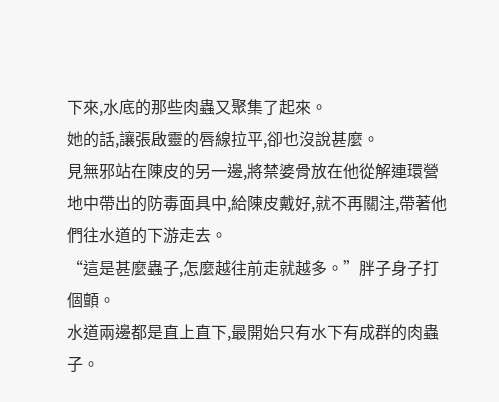下來,水底的那些肉蟲又聚集了起來。
她的話,讓張啟靈的唇線拉平,卻也沒說甚麼。
見無邪站在陳皮的另一邊,將禁婆骨放在他從解連環營地中帶出的防毒面具中,給陳皮戴好,就不再關注,帶著他們往水道的下游走去。
“這是甚麼蟲子,怎麼越往前走就越多。”胖子身子打個顫。
水道兩邊都是直上直下,最開始只有水下有成群的肉蟲子。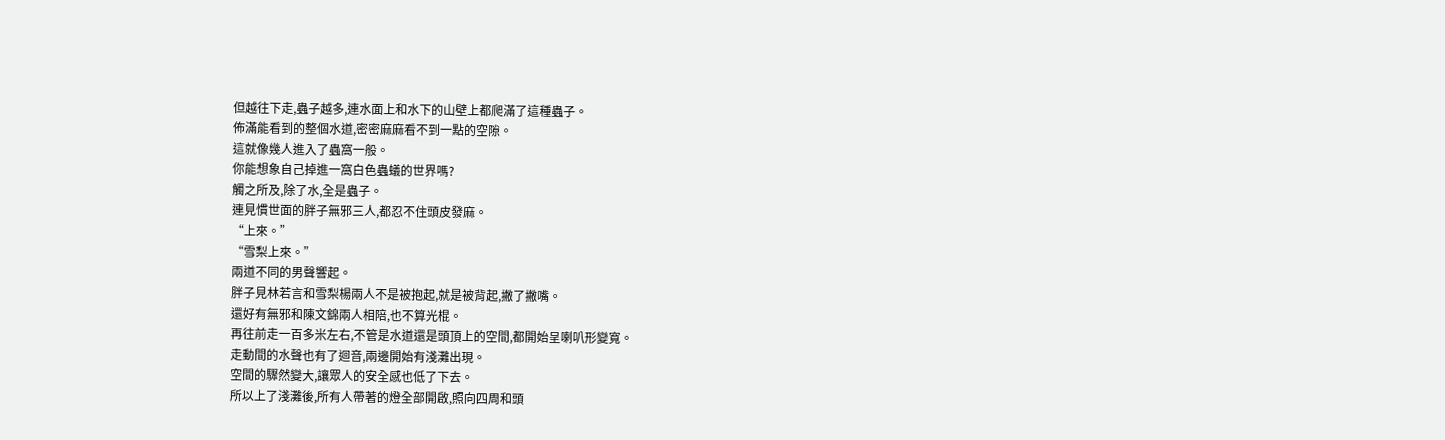但越往下走,蟲子越多,連水面上和水下的山壁上都爬滿了這種蟲子。
佈滿能看到的整個水道,密密麻麻看不到一點的空隙。
這就像幾人進入了蟲窩一般。
你能想象自己掉進一窩白色蟲蟻的世界嗎?
觸之所及,除了水,全是蟲子。
連見慣世面的胖子無邪三人,都忍不住頭皮發麻。
“上來。”
“雪梨上來。”
兩道不同的男聲響起。
胖子見林若言和雪梨楊兩人不是被抱起,就是被背起,撇了撇嘴。
還好有無邪和陳文錦兩人相陪,也不算光棍。
再往前走一百多米左右,不管是水道還是頭頂上的空間,都開始呈喇叭形變寬。
走動間的水聲也有了迴音,兩邊開始有淺灘出現。
空間的驟然變大,讓眾人的安全感也低了下去。
所以上了淺灘後,所有人帶著的燈全部開啟,照向四周和頭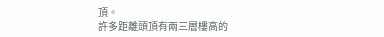頂。
許多距離頭頂有兩三層樓高的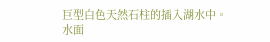巨型白色天然石柱的插入湖水中。
水面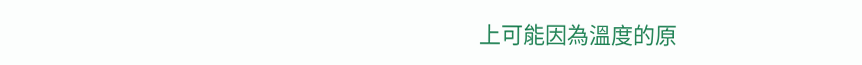上可能因為溫度的原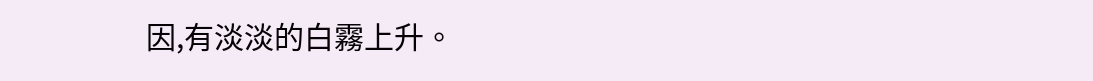因,有淡淡的白霧上升。